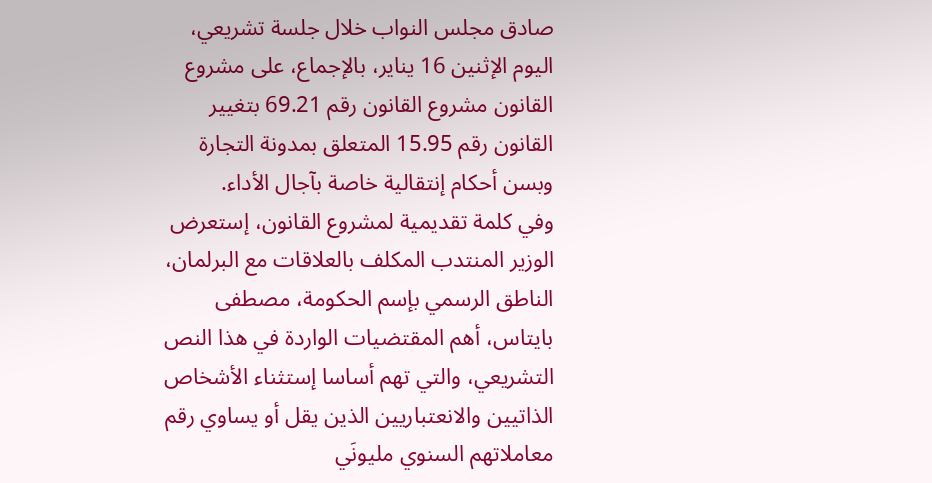صادق مجلس النواب خلال جلسة تشريعي، اليوم الإثنين 16 يناير، بالإجماع، على مشروع القانون مشروع القانون رقم 69.21 بتغيير القانون رقم 15.95 المتعلق بمدونة التجارة وبسن أحكام إنتقالية خاصة بآجال الأداء.
وفي كلمة تقديمية لمشروع القانون، إستعرض الوزير المنتدب المكلف بالعلاقات مع البرلمان، الناطق الرسمي بإسم الحكومة، مصطفى بايتاس، أهم المقتضيات الواردة في هذا النص التشريعي، والتي تهم أساسا إستثناء الأشخاص الذاتيين والانعتباريين الذين يقل أو يساوي رقم معاملاتهم السنوي مليونَي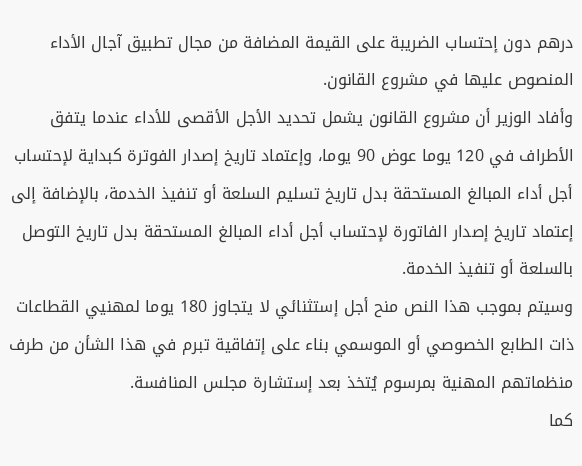درهم دون إحتساب الضريبة على القيمة المضافة من مجال تطبيق آجال الأداء المنصوص عليها في مشروع القانون.
وأفاد الوزير أن مشروع القانون يشمل تحديد الأجل الأقصى للأداء عندما يتفق الأطراف في 120 يوما عوض 90 يوما، وإعتماد تاريخ إصدار الفوترة كبداية لإحتساب أجل أداء المبالغ المستحقة بدل تاريخ تسليم السلعة أو تنفيذ الخدمة، بالإضافة إلى إعتماد تاريخ إصدار الفاتورة لإحتساب أجل أداء المبالغ المستحقة بدل تاريخ التوصل بالسلعة أو تنفيذ الخدمة.
وسيتم بموجب هذا النص منح أجل إستثنائي لا يتجاوز 180 يوما لمهنيي القطاعات ذات الطابع الخصوصي أو الموسمي بناء على إتفاقية تبرم في هذا الشأن من طرف منظماتهم المهنية بمرسوم يُتخذ بعد إستشارة مجلس المنافسة.
كما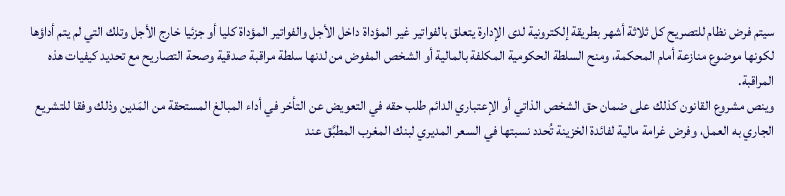سيتم فرض نظام للتصريح كل ثلاثة أشهر بطريقة إلكترونية لدى الإدارة يتعلق بالفواتير غير المؤداة داخل الأجل والفواتير المؤداة كليا أو جزئيا خارج الأجل وتلك التي لم يتم أداؤها لكونها موضوع منازعة أمام المحكمة، ومنح السلطة الحكومية المكلفة بالمالية أو الشخص المفوض من لدنها سلطة مراقبة صدقية وصحة التصاريح مع تحديد كيفيات هذه المراقبة.
وينص مشروع القانون كذلك على ضمان حق الشخص الذاتي أو الإعتباري الدائم طلب حقه في التعويض عن التأخر في أداء المبالغ المستحقة من المَدين وذلك وفقا للتشريع الجاري به العمل، وفرض غرامة مالية لفائدة الخزينة تُحدد نسبتها في السعر المديري لبنك المغرب المطبَّق عند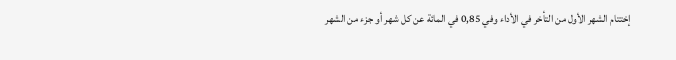إختتام الشهر الأول من التأخر في الأداء وفي 0,85 في المائة عن كل شهر أو جزء من الشهر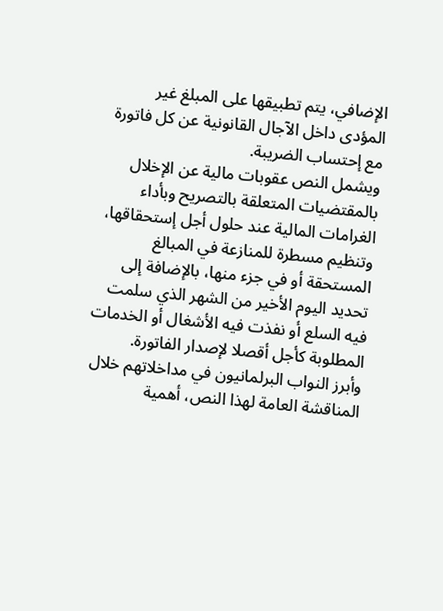الإضافي، يتم تطبيقها على المبلغ غير المؤدى داخل الآجال القانونية عن كل فاتورة مع إحتساب الضريبة.
ويشمل النص عقوبات مالية عن الإخلال بالمقتضيات المتعلقة بالتصريح وبأداء الغرامات المالية عند حلول أجل إستحقاقها، وتنظيم مسطرة للمنازعة في المبالغ المستحقة أو في جزء منها، بالإضافة إلى تحديد اليوم الأخير من الشهر الذي سلمت فيه السلع أو نفذت فيه الأشغال أو الخدمات المطلوبة كأجل أقصلا لإصدار الفاتورة.
وأبرز النواب البرلمانيون في مداخلاتهم خلال المناقشة العامة لهذا النص، أهمية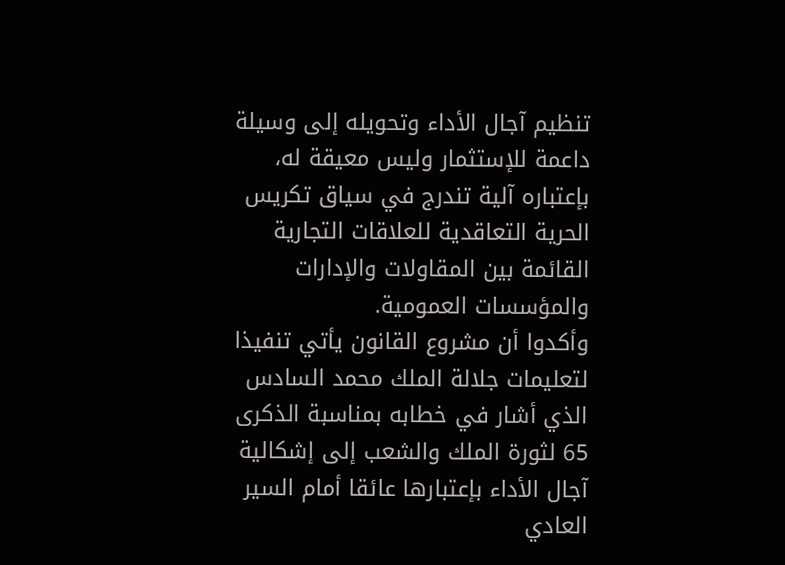تنظيم آجال الأداء وتحويله إلى وسيلة داعمة للإستثمار وليس معيقة له، بإعتباره آلية تندرج في سياق تكريس الحرية التعاقدية للعلاقات التجارية القائمة بين المقاولات والإدارات والمؤسسات العمومية.
وأكدوا أن مشروع القانون يأتي تنفيذا لتعليمات جلالة الملك محمد السادس الذي أشار في خطابه بمناسبة الذكرى 65 لثورة الملك والشعب إلى إشكالية آجال الأداء بإعتبارها عائقا أمام السير العادي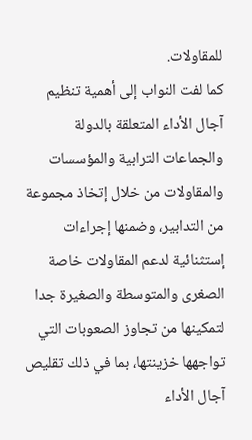للمقاولات.
كما لفت النواب إلى أهمية تنظيم آجال الأداء المتعلقة بالدولة والجماعات الترابية والمؤسسات والمقاولات من خلال إتخاذ مجموعة من التدابير، وضمنها إجراءات إستثنائية لدعم المقاولات خاصة الصغرى والمتوسطة والصغيرة جدا لتمكينها من تجاوز الصعوبات التي تواجهها خزينتها، بما في ذلك تقليص آجال الأداء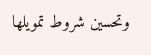وتحسين شروط تمويلها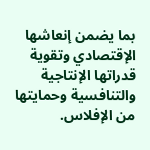بما يضمن إنعاشها الإقتصادي وتقوية قدراتها الإنتاجية والتنافسية وحمايتها من الإفلاس.